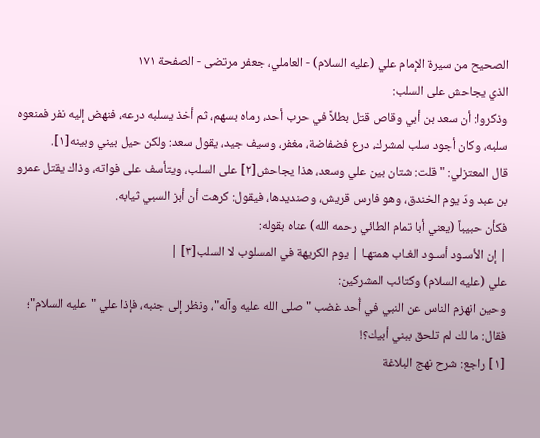الصحيح من سيرة الإمام علي (عليه السلام) - العاملي، جعفر مرتضى - الصفحة ١٧١
الذي يجاحش على السلب:
وذكروا: أن سعد بن أبي وقاص قتل بطلاً في حرب أحد، رماه بسهم، ثم أخذ يسلبه درعه، فنهض إليه نفر فمنعوه سلبه، وكان أجود سلب لمشرك، درع فضفاضة، مغفر، وسيف جيد، يقول سعد: ولكن حيل بيني وبينه[١].
قال المعتزلي: "قلت: شتان بين علي وسعد، هذا يجاحش[٢] على السلب، ويتأسف على فواته، وذاك يقتل عمرو بن عبد ودّ يوم الخندق، وهو فارس قريش، وصنديدها، فيقول: كرهت أن أبز السبي ثيابه.
فكأن حبيباً (يعني أبا تمام الطائي رحمه الله) عناه بقوله:
| إن الأسـود أسـود الغـاب همتهـا | يوم الكريهة في المسلوب لا السلب[٣] |
علي (عليه السلام) وكتائب المشركين:
وحين انهزم الناس عن النبي في أُحد غضب "صلى الله عليه وآله"، ونظر إلى جنبه، فإذا علي "عليه السلام"؛ فقال: ما لك لم تلحق ببني أبيك؟!
[١] راجع: شرح نهج البلاغة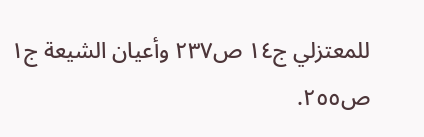للمعتزلي ج١٤ ص٢٣٧ وأعيان الشيعة ج١ ص٢٥٥.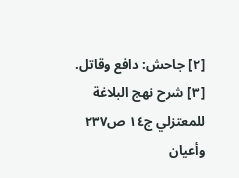[٢] جاحش: دافع وقاتل. [٣] شرح نهج البلاغة للمعتزلي ج١٤ ص٢٣٧ وأعيان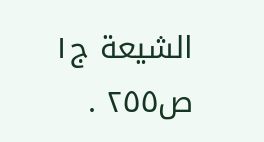الشيعة ج١ ص٢٥٥ .